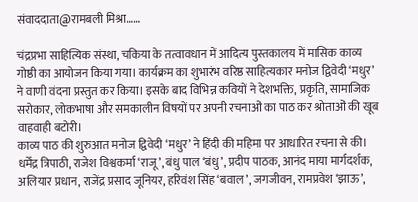संवाददाता@रामबली मिश्रा……

चंद्रप्रभा साहित्यिक संस्था, चकिया के तत्वावधान में आदित्य पुस्तकालय में मासिक काव्य गोष्ठी का आयोजन किया गया। कार्यक्रम का शुभारंभ वरिष्ठ साहित्यकार मनोज द्विवेदी ‘मधुर’ ने वाणी वंदना प्रस्तुत कर किया। इसके बाद विभिन्न कवियों ने देशभक्ति, प्रकृति, सामाजिक सरोकार, लोकभाषा और समकालीन विषयों पर अपनी रचनाओं का पाठ कर श्रोताओं की खूब वाहवाही बटोरी।
काव्य पाठ की शुरुआत मनोज द्विवेदी ‘मधुर’ ने हिंदी की महिमा पर आधारित रचना से की। धर्मेंद्र त्रिपाठी, राजेश विश्वकर्मा ‘राजू’, बंधु पाल ‘बंधु’, प्रदीप पाठक, आनंद माया मार्गदर्शक, अलियार प्रधान, राजेंद्र प्रसाद जूनियर, हरिवंश सिंह ‘बवाल’, जगजीवन, रामप्रवेश ‘झाऊ’,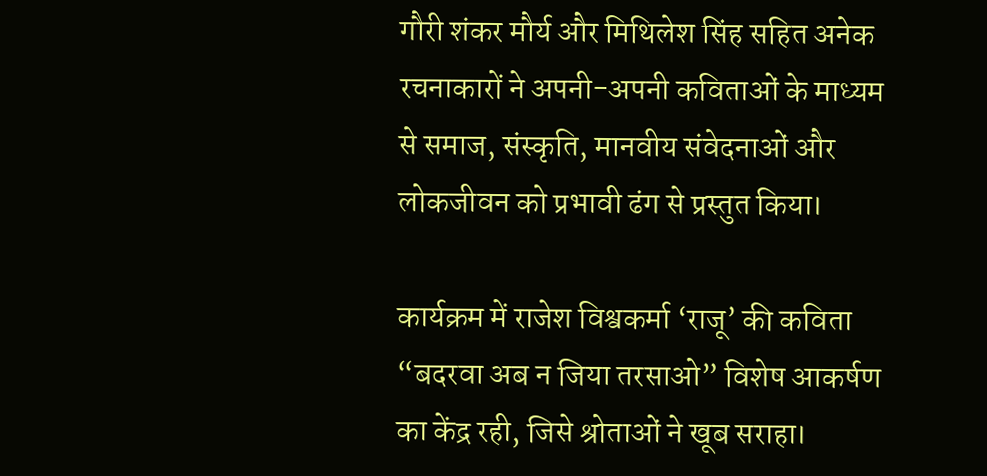गौरी शंकर मौर्य और मिथिलेश सिंह सहित अनेक रचनाकारों ने अपनी-अपनी कविताओं के माध्यम से समाज, संस्कृति, मानवीय संवेदनाओं और लोकजीवन को प्रभावी ढंग से प्रस्तुत किया।

कार्यक्रम में राजेश विश्वकर्मा ‘राजू’ की कविता “बदरवा अब न जिया तरसाओ” विशेष आकर्षण का केंद्र रही, जिसे श्रोताओं ने खूब सराहा।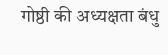गोष्ठी की अध्यक्षता बंधु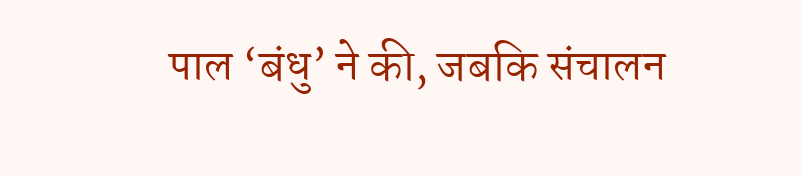पाल ‘बंधु’ ने की, जबकि संचालन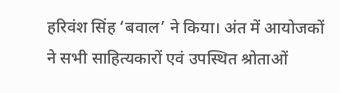हरिवंश सिंह ‘बवाल’ ने किया। अंत में आयोजकों ने सभी साहित्यकारों एवं उपस्थित श्रोताओं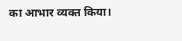का आभार व्यक्त किया।